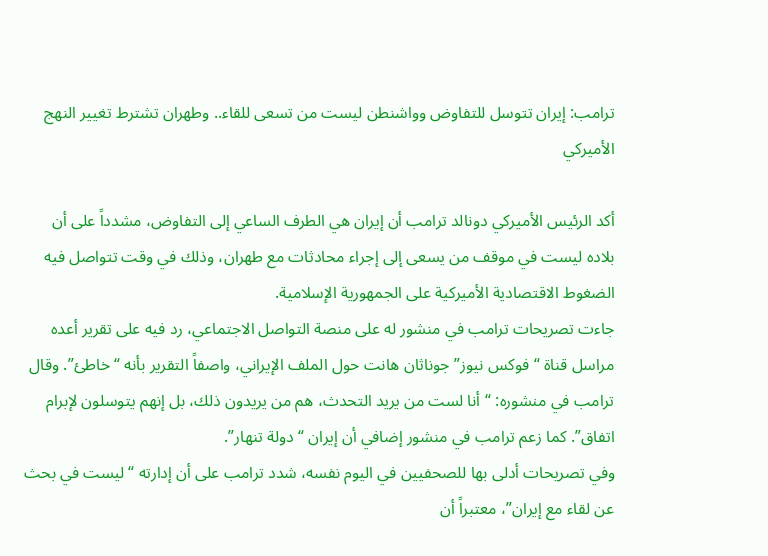ترامب: إيران تتوسل للتفاوض وواشنطن ليست من تسعى للقاء.. وطهران تشترط تغيير النهج الأميركي

أكد الرئيس الأميركي دونالد ترامب أن إيران هي الطرف الساعي إلى التفاوض، مشدداً على أن بلاده ليست في موقف من يسعى إلى إجراء محادثات مع طهران، وذلك في وقت تتواصل فيه الضغوط الاقتصادية الأميركية على الجمهورية الإسلامية.
جاءت تصريحات ترامب في منشور له على منصة التواصل الاجتماعي، رد فيه على تقرير أعده مراسل قناة “فوكس نيوز” جوناثان هانت حول الملف الإيراني، واصفاً التقرير بأنه “خاطئ”. وقال ترامب في منشوره: “أنا لست من يريد التحدث، هم من يريدون ذلك، بل إنهم يتوسلون لإبرام اتفاق”. كما زعم ترامب في منشور إضافي أن إيران “دولة تنهار”.
وفي تصريحات أدلى بها للصحفيين في اليوم نفسه، شدد ترامب على أن إدارته “ليست في بحث عن لقاء مع إيران”، معتبراً أن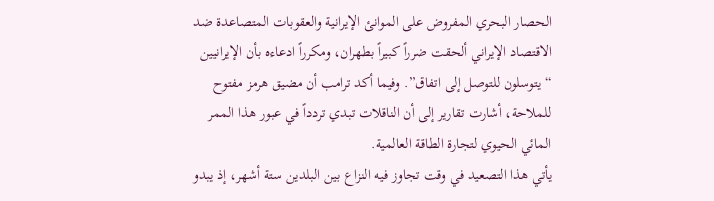الحصار البحري المفروض على الموانئ الإيرانية والعقوبات المتصاعدة ضد الاقتصاد الإيراني ألحقت ضرراً كبيراً بطهران، ومكرراً ادعاءه بأن الإيرانيين “يتوسلون للتوصل إلى اتفاق”. وفيما أكد ترامب أن مضيق هرمز مفتوح للملاحة، أشارت تقارير إلى أن الناقلات تبدي تردداً في عبور هذا الممر المائي الحيوي لتجارة الطاقة العالمية.
يأتي هذا التصعيد في وقت تجاوز فيه النزاع بين البلدين ستة أشهر، إذ يبدو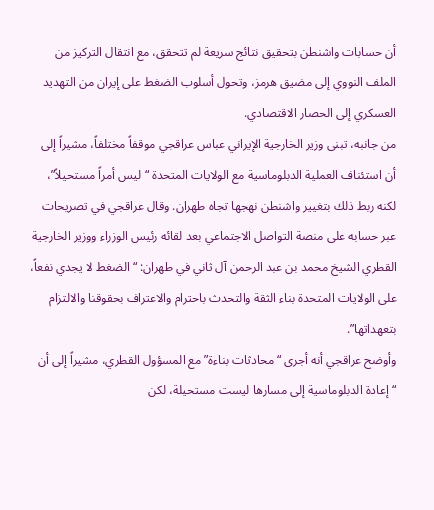أن حسابات واشنطن بتحقيق نتائج سريعة لم تتحقق، مع انتقال التركيز من الملف النووي إلى مضيق هرمز، وتحول أسلوب الضغط على إيران من التهديد العسكري إلى الحصار الاقتصادي.
من جانبه، تبنى وزير الخارجية الإيراني عباس عراقجي موقفاً مختلفاً، مشيراً إلى أن استئناف العملية الدبلوماسية مع الولايات المتحدة “ليس أمراً مستحيلاً”، لكنه ربط ذلك بتغيير واشنطن نهجها تجاه طهران. وقال عراقجي في تصريحات عبر حسابه على منصة التواصل الاجتماعي بعد لقائه رئيس الوزراء ووزير الخارجية القطري الشيخ محمد بن عبد الرحمن آل ثاني في طهران: “الضغط لا يجدي نفعاً، على الولايات المتحدة بناء الثقة والتحدث باحترام والاعتراف بحقوقنا والالتزام بتعهداتها”.
وأوضح عراقجي أنه أجرى “محادثات بناءة” مع المسؤول القطري، مشيراً إلى أن “إعادة الدبلوماسية إلى مسارها ليست مستحيلة، لكن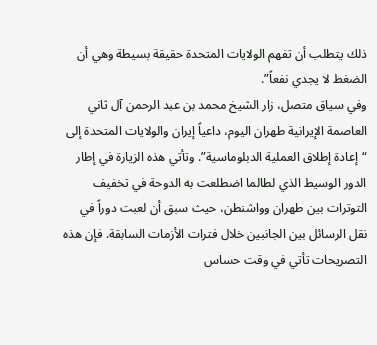ذلك يتطلب أن تفهم الولايات المتحدة حقيقة بسيطة وهي أن الضغط لا يجدي نفعاً”.
وفي سياق متصل، زار الشيخ محمد بن عبد الرحمن آل ثاني العاصمة الإيرانية طهران اليوم، داعياً إيران والولايات المتحدة إلى “إعادة إطلاق العملية الدبلوماسية”. وتأتي هذه الزيارة في إطار الدور الوسيط الذي لطالما اضطلعت به الدوحة في تخفيف التوترات بين طهران وواشنطن، حيث سبق أن لعبت دوراً في نقل الرسائل بين الجانبين خلال فترات الأزمات السابقة. فإن هذه التصريحات تأتي في وقت حساس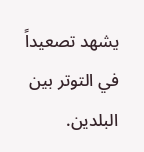يشهد تصعيداً في التوتر بين البلدين.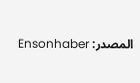المصدر: Ensonhaber